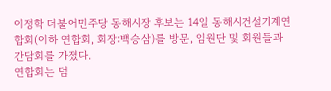이정학 더불어민주당 동해시장 후보는 14일 동해시건설기계연합회(이하 연합회, 회장:백승삼)를 방문, 임원단 및 회원들과 간담회를 가졌다.
연합회는 덤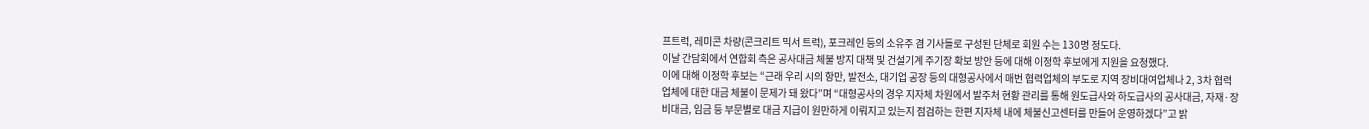프트럭, 레미콘 차량(콘크리트 믹서 트럭), 포크레인 등의 소유주 겸 기사들로 구성된 단체로 회원 수는 130명 정도다.
이날 간담회에서 연합회 측은 공사대금 체불 방지 대책 및 건설기계 주기장 확보 방안 등에 대해 이정학 후보에게 지원을 요청했다.
이에 대해 이정학 후보는 “근래 우리 시의 항만, 발전소, 대기업 공장 등의 대형공사에서 매번 협력업체의 부도로 지역 장비대여업체나 2, 3차 협력업체에 대한 대금 체불이 문제가 돼 왔다”며 “대형공사의 경우 지자체 차원에서 발주처 현황 관리를 통해 원도급사와 하도급사의 공사대금, 자재·장비대금, 임금 등 부문별로 대금 지급이 원만하게 이뤄지고 있는지 점검하는 한편 지자체 내에 체불신고센터를 만들어 운영하겠다”고 밝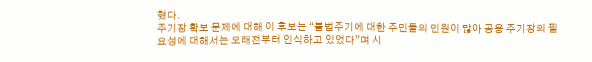혔다.
주기장 확보 문제에 대해 이 후보는 “불법주기에 대한 주민들의 민원이 많아 공용 주기장의 필요성에 대해서는 오래전부터 인식하고 있었다”며 시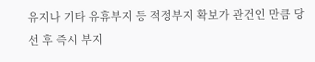유지나 기타 유휴부지 등 적정부지 확보가 관건인 만큼 당선 후 즉시 부지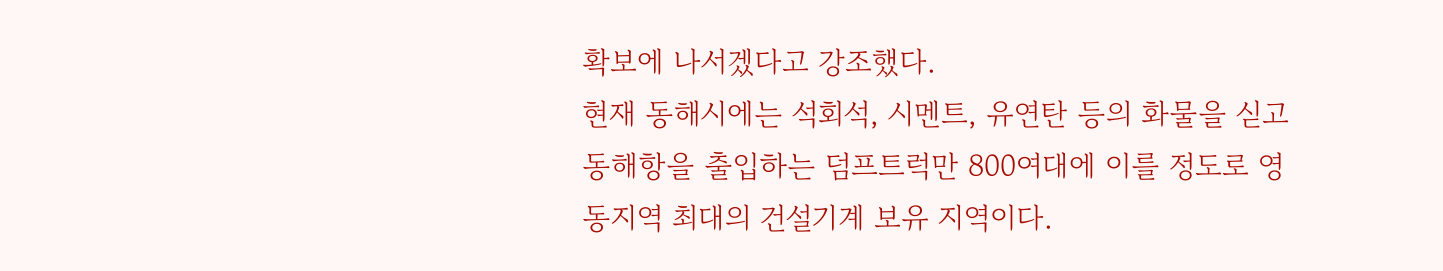확보에 나서겠다고 강조했다.
현재 동해시에는 석회석, 시멘트, 유연탄 등의 화물을 싣고 동해항을 출입하는 덤프트럭만 800여대에 이를 정도로 영동지역 최대의 건설기계 보유 지역이다.